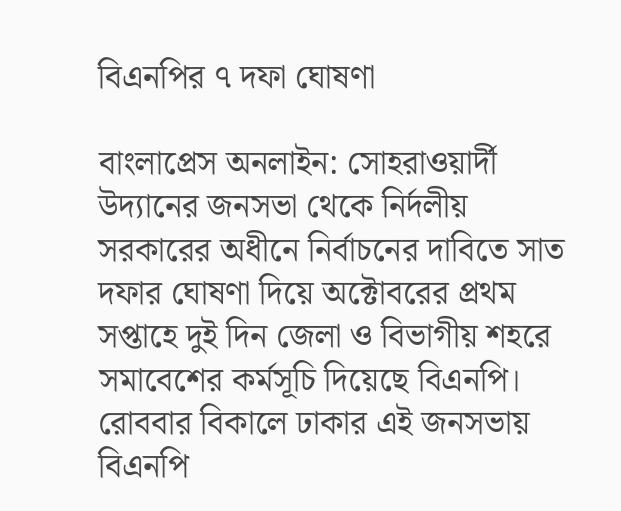বিএনপির ৭ দফা ঘোষণা

বাংলাপ্রেস অনলাইন: সোহরাওয়ার্দী উদ্যানের জনসভা থেকে নির্দলীয় সরকারের অধীনে নির্বাচনের দাবিতে সাত দফার ঘোষণা দিয়ে অক্টোবরের প্রথম সপ্তাহে দুই দিন জেলা ও বিভাগীয় শহরে সমাবেশের কর্মসূচি দিয়েছে বিএনপি। রোববার বিকালে ঢাকার এই জনসভায় বিএনপি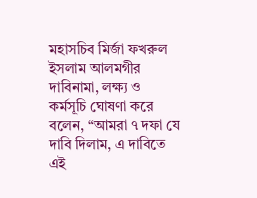মহাসচিব মির্জা ফখরুল ইসলাম আলমগীর দাবিনামা, লক্ষ্য ও কর্মসূচি ঘোষণা করে বলেন, “আমরা ৭ দফা যে দাবি দিলাম, এ দাবিতে এই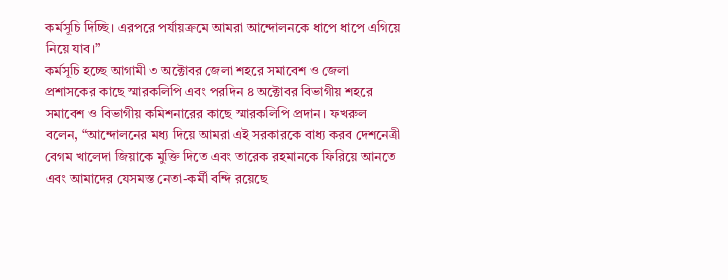কর্মসূচি দিচ্ছি। এরপরে পর্যায়ক্রমে আমরা আন্দোলনকে ধাপে ধাপে এগিয়ে নিয়ে যাব।”
কর্মসূচি হচ্ছে আগামী ৩ অক্টোবর জেলা শহরে সমাবেশ ও জেলা প্রশাসকের কাছে স্মারকলিপি এবং পরদিন ৪ অক্টোবর বিভাগীয় শহরে সমাবেশ ও বিভাগীয় কমিশনারের কাছে স্মারকলিপি প্রদান। ফখরুল বলেন, “আন্দোলনের মধ্য দিয়ে আমরা এই সরকারকে বাধ্য করব দেশনেত্রী বেগম খালেদা জিয়াকে মুক্তি দিতে এবং তারেক রহমানকে ফিরিয়ে আনতে এবং আমাদের যেসমস্ত নেতা-কর্মী বন্দি রয়েছে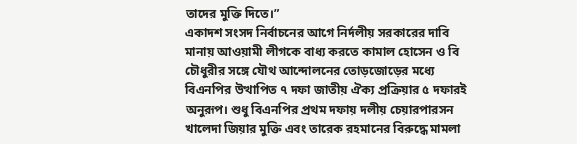তাদের মুক্তি দিতে।”
একাদশ সংসদ নির্বাচনের আগে নির্দলীয় সরকারের দাবি মানায় আওয়ামী লীগকে বাধ্য করতে কামাল হোসেন ও বি চৌধুরীর সঙ্গে যৌথ আন্দোলনের তোড়জোড়ের মধ্যে বিএনপির উত্থাপিত ৭ দফা জাতীয় ঐক্য প্রক্রিয়ার ৫ দফারই অনুরূপ। শুধু বিএনপির প্রথম দফায় দলীয় চেয়ারপারসন খালেদা জিয়ার মুক্তি এবং তারেক রহমানের বিরুদ্ধে মামলা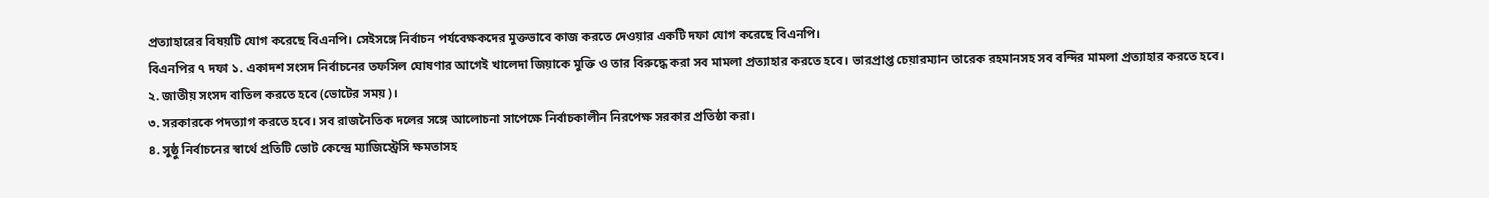প্রত্যাহারের বিষয়টি যোগ করেছে বিএনপি। সেইসঙ্গে নির্বাচন পর্যবেক্ষকদের মুক্তভাবে কাজ করতে দেওয়ার একটি দফা যোগ করেছে বিএনপি।
বিএনপির ৭ দফা ১. একাদশ সংসদ নির্বাচনের তফসিল ঘোষণার আগেই খালেদা জিয়াকে মুক্তি ও তার বিরুদ্ধে করা সব মামলা প্রত্যাহার করতে হবে। ভারপ্রাপ্ত চেয়ারম্যান তারেক রহমানসহ সব বন্দির মামলা প্রত্যাহার করতে হবে।
২. জাতীয় সংসদ বাতিল করতে হবে (ভোটের সময়)।
৩. সরকারকে পদত্যাগ করতে হবে। সব রাজনৈতিক দলের সঙ্গে আলোচনা সাপেক্ষে নির্বাচকালীন নিরপেক্ষ সরকার প্রতিষ্ঠা করা।
৪. সুষ্ঠু নির্বাচনের স্বার্থে প্রতিটি ভোট কেন্দ্রে ম্যাজিস্ট্রেসি ক্ষমতাসহ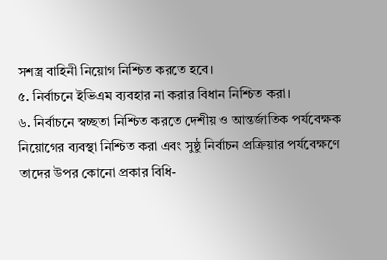সশস্ত্র বাহিনী নিয়োগ নিশ্চিত করতে হবে।
৫. নির্বাচনে ইভিএম ব্যবহার না করার বিধান নিশ্চিত করা।
৬. নির্বাচনে স্বচ্ছতা নিশ্চিত করতে দেশীয় ও আন্তর্জাতিক পর্যবেক্ষক নিয়োগের ব্যবস্থা নিশ্চিত করা এবং সুষ্ঠু নির্বাচন প্রক্রিয়ার পর্যবেক্ষণে তাদের উপর কোনো প্রকার বিধি-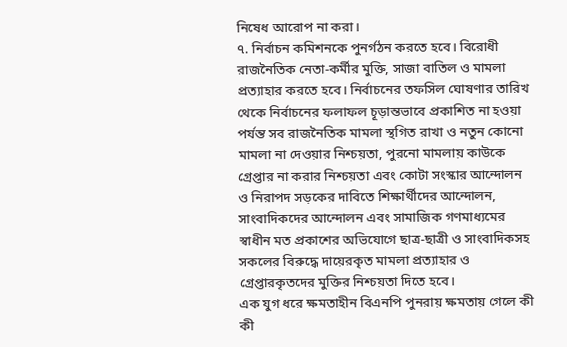নিষেধ আরোপ না করা।
৭. নির্বাচন কমিশনকে পুনর্গঠন করতে হবে। বিরোধী রাজনৈতিক নেতা-কর্মীর মুক্তি, সাজা বাতিল ও মামলা প্রত্যাহার করতে হবে। নির্বাচনের তফসিল ঘোষণার তারিখ থেকে নির্বাচনের ফলাফল চূড়ান্তভাবে প্রকাশিত না হওয়া পর্যন্ত সব রাজনৈতিক মামলা স্থগিত রাখা ও নতুন কোনো মামলা না দেওয়ার নিশ্চয়তা, পুরনো মামলায় কাউকে গ্রেপ্তার না করার নিশ্চয়তা এবং কোটা সংস্কার আন্দোলন ও নিরাপদ সড়কের দাবিতে শিক্ষার্থীদের আন্দোলন, সাংবাদিকদের আন্দোলন এবং সামাজিক গণমাধ্যমের স্বাধীন মত প্রকাশের অভিযোগে ছাত্র-ছাত্রী ও সাংবাদিকসহ সকলের বিরুদ্ধে দায়েরকৃত মামলা প্রত্যাহার ও গ্রেপ্তারকৃতদের মুক্তির নিশ্চয়তা দিতে হবে।
এক যুগ ধরে ক্ষমতাহীন বিএনপি পুনরায় ক্ষমতায় গেলে কী কী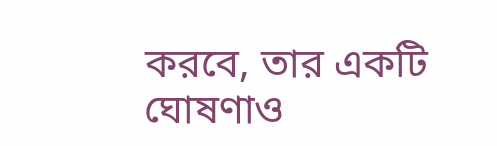করবে, তার একটি ঘোষণাও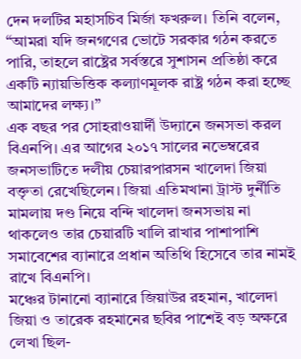দেন দলটির মহাসচিব মির্জা ফখরুল। তিনি বলেন, “আমরা যদি জনগণের ভোটে সরকার গঠন করতে পারি, তাহলে রাষ্ট্রের সর্বস্তরে সুশাসন প্রতিষ্ঠা করে একটি ন্যায়ভিত্তিক কল্যাণমূলক রাষ্ট্র গঠন করা হচ্ছে আমাদের লক্ষ্য।”
এক বছর পর সোহরাওয়ার্দী উদ্যানে জনসভা করল বিএনপি। এর আগের ২০১৭ সালের নভেম্বরের জনসভাটিতে দলীয় চেয়ারপারসন খালেদা জিয়া বক্তৃতা রেখেছিলেন। জিয়া এতিমখানা ট্রাস্ট দুর্নীতি মামলায় দণ্ড নিয়ে বন্দি খালেদা জনসভায় না থাকলেও তার চেয়ারটি খালি রাখার পাশাপাশি সমাবেশের ব্যানারে প্রধান অতিথি হিসেবে তার নামই রাখে বিএনপি।
মঞ্চের টানানো ব্যানারে জিয়াউর রহমান, খালেদা জিয়া ও তারেক রহমানের ছবির পাশেই বড় অক্ষরে লেখা ছিল-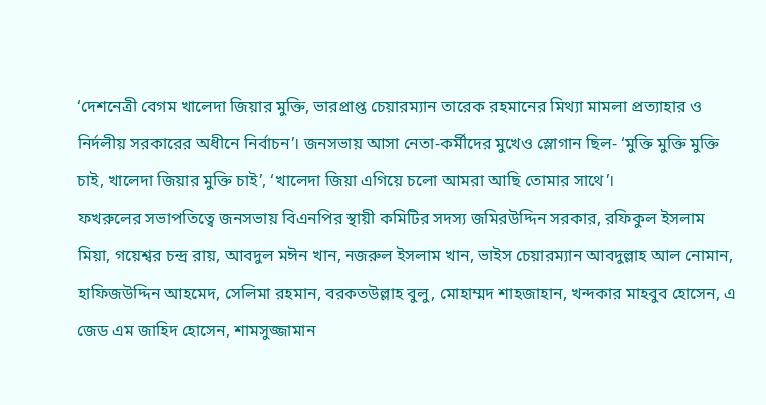‘দেশনেত্রী বেগম খালেদা জিয়ার মুক্তি, ভারপ্রাপ্ত চেয়ারম্যান তারেক রহমানের মিথ্যা মামলা প্রত্যাহার ও নির্দলীয় সরকারের অধীনে নির্বাচন’। জনসভায় আসা নেতা-কর্মীদের মুখেও স্লোগান ছিল- ‘মুক্তি মুক্তি মুক্তি চাই, খালেদা জিয়ার মুক্তি চাই’, ‘খালেদা জিয়া এগিয়ে চলো আমরা আছি তোমার সাথে’।
ফখরুলের সভাপতিত্বে জনসভায় বিএনপির স্থায়ী কমিটির সদস্য জমিরউদ্দিন সরকার, রফিকুল ইসলাম মিয়া, গয়েশ্বর চন্দ্র রায়, আবদুল মঈন খান, নজরুল ইসলাম খান, ভাইস চেয়ারম্যান আবদুল্লাহ আল নোমান, হাফিজউদ্দিন আহমেদ, সেলিমা রহমান, বরকতউল্লাহ বুলু, মোহাম্মদ শাহজাহান, খন্দকার মাহবুব হোসেন, এ জেড এম জাহিদ হোসেন, শামসুজ্জামান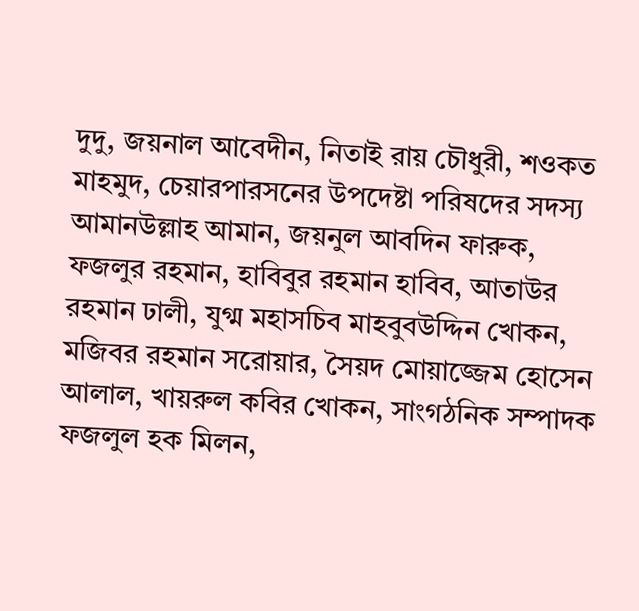দুদু, জয়নাল আবেদীন, নিতাই রায় চৌধুরী, শওকত মাহমুদ, চেয়ারপারসনের উপদেষ্টা পরিষদের সদস্য আমানউল্লাহ আমান, জয়নুল আবদিন ফারুক, ফজলুর রহমান, হাবিবুর রহমান হাবিব, আতাউর রহমান ঢালী, যুগ্ম মহাসচিব মাহবুবউদ্দিন খোকন, মজিবর রহমান সরোয়ার, সৈয়দ মোয়াজ্জেম হোসেন আলাল, খায়রুল কবির খোকন, সাংগঠনিক সম্পাদক ফজলুল হক মিলন,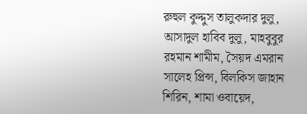রুহুল কুদ্দুস তালুকদার দুলু, আসাদুল হাবিব দুলু, মাহবুবুর রহমান শামীম, সৈয়দ এমরান সালেহ প্রিন্স, বিলকিস জাহান শিরিন, শামা ওবায়েদ,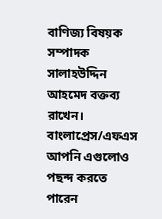বাণিজ্য বিষয়ক সম্পাদক সালাহউদ্দিন আহমেদ বক্তব্য রাখেন।
বাংলাপ্রেস/এফএস
আপনি এগুলোও পছন্দ করতে পারেন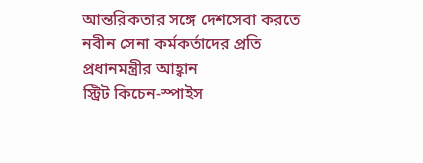আন্তরিকতার সঙ্গে দেশসেবা করতে নবীন সেনা কর্মকর্তাদের প্রতি প্রধানমন্ত্রীর আহ্বান
স্ট্রিট কিচেন-স্পাইস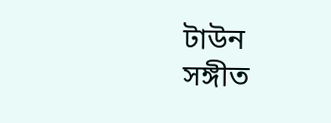টাউন
সঙ্গীত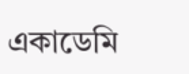একাডেমি